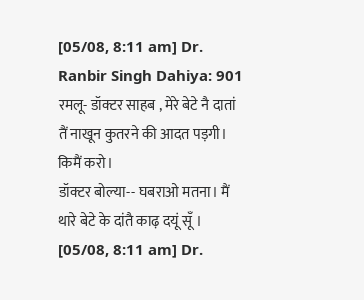[05/08, 8:11 am] Dr. Ranbir Singh Dahiya: 901
रमलू- डॉक्टर साहब , मेरे बेटे नै दातां तैं नाखून कुतरने की आदत पड़गी। किमैं करो।
डॉक्टर बोल्या-- घबराओ मतना। मैं थारे बेटे के दांतै काढ़ दयूं सूँ ।
[05/08, 8:11 am] Dr.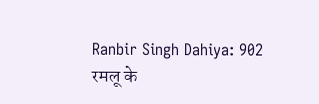Ranbir Singh Dahiya: 902
रमलू के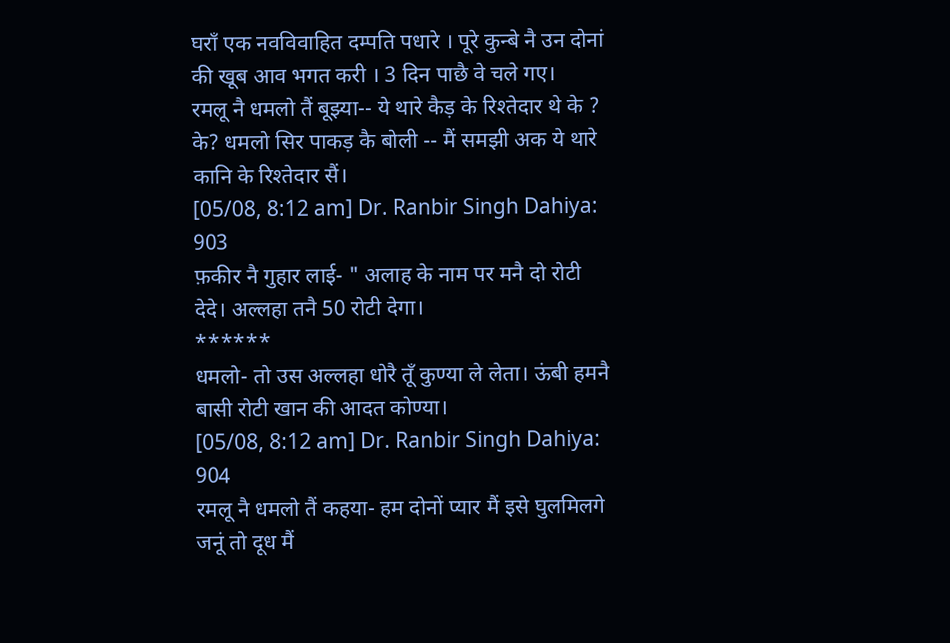घराँ एक नवविवाहित दम्पति पधारे । पूरे कुन्बे नै उन दोनां की खूब आव भगत करी । 3 दिन पाछै वे चले गए।
रमलू नै धमलो तैं बूझ्या-- ये थारे कैड़ के रिश्तेदार थे के ?
के? धमलो सिर पाकड़ कै बोली -- मैं समझी अक ये थारे कानि के रिश्तेदार सैं।
[05/08, 8:12 am] Dr. Ranbir Singh Dahiya: 903
फ़कीर नै गुहार लाई- " अलाह के नाम पर मनै दो रोटी देदे। अल्लहा तनै 50 रोटी देगा।
******
धमलो- तो उस अल्लहा धोरै तूँ कुण्या ले लेता। ऊंबी हमनै बासी रोटी खान की आदत कोण्या।
[05/08, 8:12 am] Dr. Ranbir Singh Dahiya: 904
रमलू नै धमलो तैं कहया- हम दोनों प्यार मैं इसे घुलमिलगे जनूं तो दूध मैं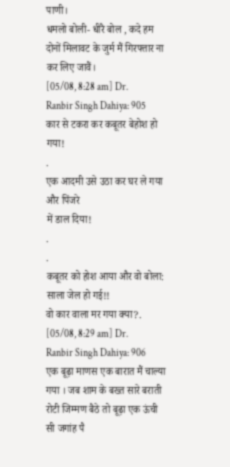पाणी।
धमलो बोली- धीरै बोल , कदे हम दोनों मिलावट के जुर्म मैं गिरफ्तार ना कर लिए जावैं।
[05/08, 8:28 am] Dr. Ranbir Singh Dahiya: 905
कार से टकरा कर कबूतर बेहोश हो गया!
.
एक आदमी उसे उठा कर घर ले गया और पिंजरे
में डाल दिया!
.
.
कबूतर को होश आया और वो बोला:
साला जेल हो गई!!
वो कार वाला मर गया क्या?.
[05/08, 8:29 am] Dr. Ranbir Singh Dahiya: 906
एक बूढ़ा माणस एक बारात मैं चाल्या गया । जब शाम के बख्त सारे बराती रोटी जिम्मण बैठे तो बूढ़ा एक ऊंची सी जगांह पै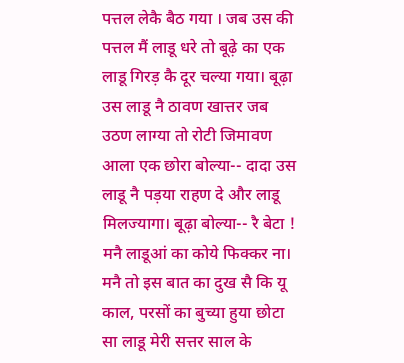पत्तल लेकै बैठ गया । जब उस की पत्तल मैं लाडू धरे तो बूढ़े का एक लाडू गिरड़ कै दूर चल्या गया। बूढ़ा उस लाडू नै ठावण खात्तर जब उठण लाग्या तो रोटी जिमावण आला एक छोरा बोल्या-- दादा उस लाडू नै पड़या राहण दे और लाडू मिलज्यागा। बूढ़ा बोल्या-- रै बेटा ! मनै लाडूआं का कोये फिक्कर ना। मनै तो इस बात का दुख सै कि यू काल, परसों का बुच्या हुया छोटा सा लाडू मेरी सत्तर साल के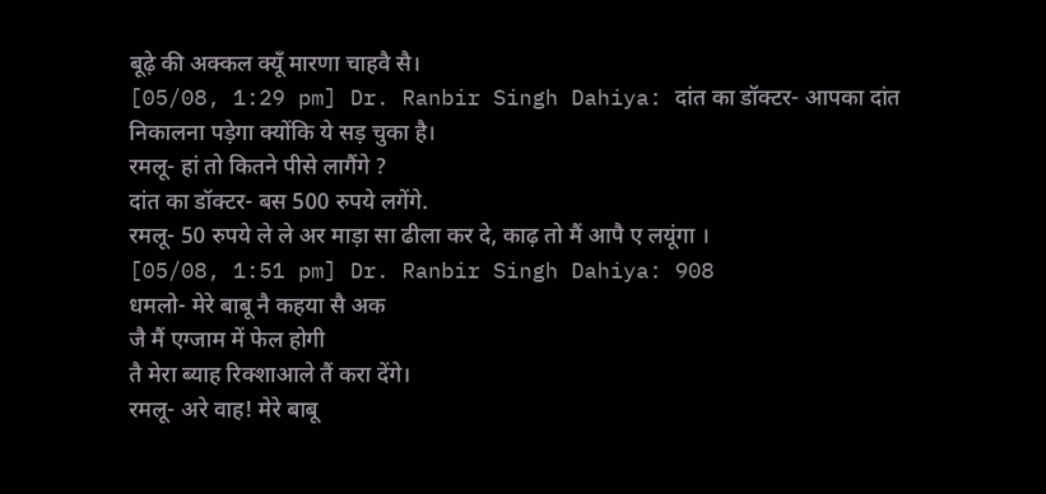बूढ़े की अक्कल क्यूँ मारणा चाहवै सै।
[05/08, 1:29 pm] Dr. Ranbir Singh Dahiya: दांत का डॉक्टर- आपका दांत निकालना पड़ेगा क्योंकि ये सड़ चुका है।
रमलू- हां तो कितने पीसे लागैंगे ?
दांत का डॉक्टर- बस 500 रुपये लगेंगे.
रमलू- 50 रुपये ले ले अर माड़ा सा ढीला कर दे, काढ़ तो मैं आपै ए लयूंगा ।
[05/08, 1:51 pm] Dr. Ranbir Singh Dahiya: 908
धमलो- मेरे बाबू नै कहया सै अक
जै मैं एग्जाम में फेल होगी
तै मेरा ब्याह रिक्शाआले तैं करा देंगे।
रमलू- अरे वाह! मेरे बाबू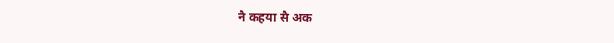नै कहया सै अक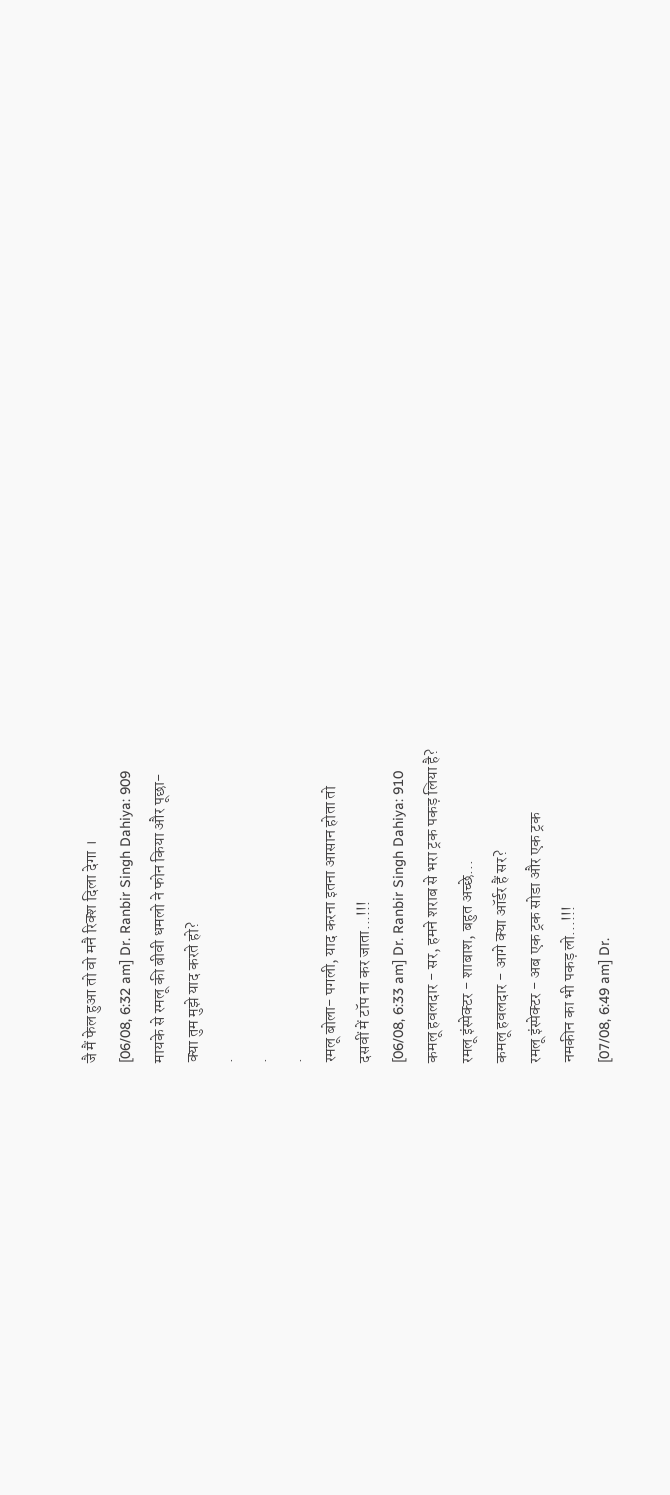जै मैं फेल हुआ तो वो मनै रिक्श दिला देगा ।
[06/08, 6:32 am] Dr. Ranbir Singh Dahiya: 909
मायके से रमलू की बीवी धमलो ने फोन किया और पूछा-
क्या तुम मुझे याद करते हो?
.
.
.
रमलू बोला- पगली, याद करना इतना आसान होता तो
दसवीं में टॉप ना कर जाता...!!!
[06/08, 6:33 am] Dr. Ranbir Singh Dahiya: 910
कमलू हवलदार - सर, हमने शराब से भरा ट्रक पकड़ लिया है?
रमलू इंस्पेक्टर - शाबाश, बहुत अच्छे...
कमलू हवलदार - आगे क्या ऑर्डर हैं सर?
रमलू इंस्पेक्टर - अब एक ट्रक सोडा और एक ट्रक
नमकीन का भी पकड़ लो...!!!
[07/08, 6:49 am] Dr.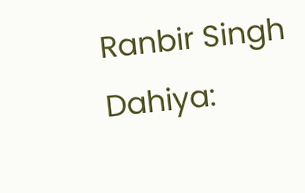Ranbir Singh Dahiya: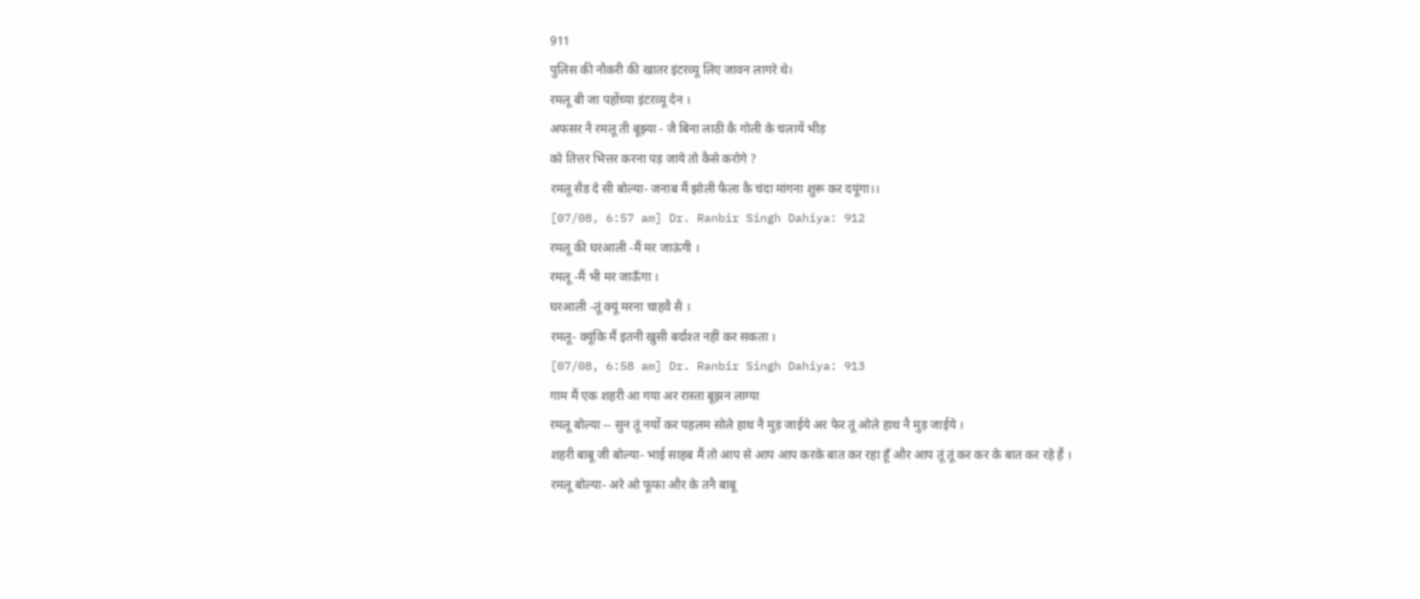911
पुलिस की नौकरी की खातर इंटरव्यू लिए जावन लागरे थे।
रमलू बी जा पहोंच्या इंटरव्यू देन ।
अफसर नै रमलू ती बूझ्या - जै बिना लाठी कै गोली के चलायें भीड़
को तित्तर भित्तर करना पड़ जाये तो कैसे करोगे ?
रमलू सैड दे सी बोल्या- जनाब मैं झोली फैला कै चंदा मांगना शुरू कर दयूंगा।।
[07/08, 6:57 am] Dr. Ranbir Singh Dahiya: 912
रमलू की घरआली -मैं मर जाऊंगी ।
रमलू -मैं भी मर जाऊँगा ।
घरआली -तूं क्यूं मरना चाहवै सै ।
रमलू- क्यूंकि मैं इतनी खुसी बर्दाश्त नहीं कर सकता ।
[07/08, 6:58 am] Dr. Ranbir Singh Dahiya: 913
गाम मैं एक शहरी आ गया अर रास्ता बूझन लाग्या
रमलू बोल्या -- सुन तूं नयों कर पहलम सोले हाथ नै मुड़ जाईये अर फेर तूं ओले हाथ नै मुड़ जाईये ।
शहरी बाबू जी बोल्या- भाई साहब मैं तो आप से आप आप करके बात कर रहा हूँ और आप तूं तूं कर कर के बात कर रहे हैं ।
रमलू बोल्या- अरे ओ फूफा और के तनै बाबू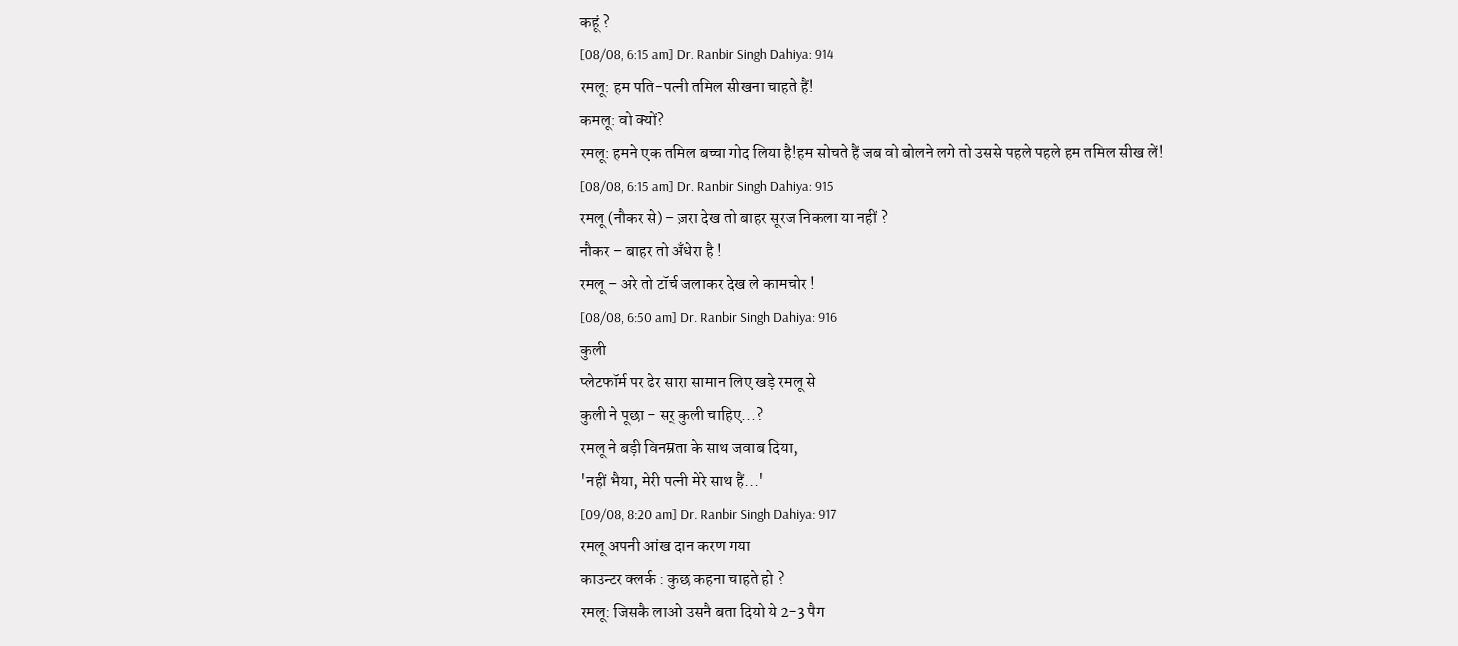कहूं ?
[08/08, 6:15 am] Dr. Ranbir Singh Dahiya: 914
रमलू: हम पति-पत्नी तमिल सीखना चाहते हैं!
कमलू: वो क्यों?
रमलू: हमने एक तमिल बच्चा गोद लिया है!हम सोचते हैं जब वो बोलने लगे तो उससे पहले पहले हम तमिल सीख लें!
[08/08, 6:15 am] Dr. Ranbir Singh Dahiya: 915
रमलू (नौकर से) – ज़रा देख तो बाहर सूरज निकला या नहीं ?
नौकर – बाहर तो अँधेरा है !
रमलू – अरे तो टॉर्च जलाकर देख ले कामचोर !
[08/08, 6:50 am] Dr. Ranbir Singh Dahiya: 916
कुली
प्लेटफॉर्म पर ढेर सारा सामान लिए खड़े रमलू से
कुली ने पूछा - सर् कुली चाहिए...?
रमलू ने बड़ी विनम्रता के साथ जवाब दिया,
'नहीं भैया, मेरी पत्नी मेरे साथ हैं...'
[09/08, 8:20 am] Dr. Ranbir Singh Dahiya: 917
रमलू अपनी आंख दान करण गया
काउन्टर क्लर्क : कुछ कहना चाहते हो ?
रमलू: जिसकै लाओ उसनै बता दियो ये 2-3 पैग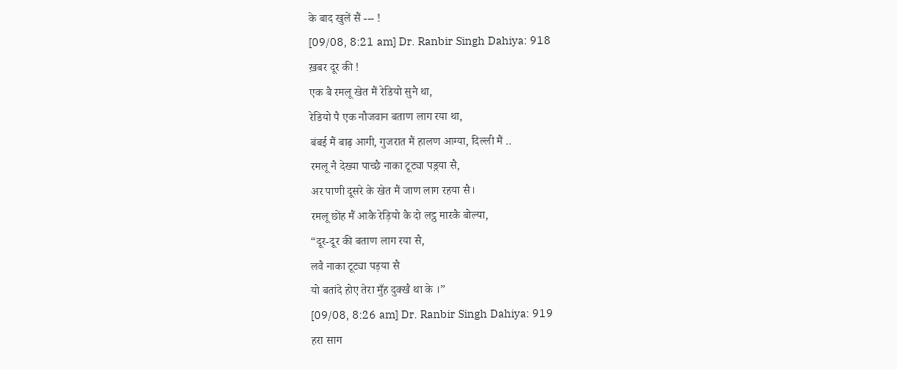के बाद खुलें सैं --- !
[09/08, 8:21 am] Dr. Ranbir Singh Dahiya: 918
ख़बर दूर की !
एक बै रमलू खेत मैं रेडियो सुनै था,
रेडियो पै एक नौजवान बताण लाग रया था,
बंबई मैं बाढ़ आगी, गुजरात मैं हालण आग्या, दिल्ली मैं ..
रमलू नै देख्या पाच्छै नाका टूट्या पड़्या सै,
अर पाणी दूसरे के खेत मैं जाण लाग रहया सै।
रमलू छोंह मैं आकै रेड़ियो कै दो लट्ठ मारकै बोल्या,
“दूर-दूर की बताण लाग रया सै,
लवै नाका टूट्या पड़या सै
यो बतांदे होए तेरा मुँह दुक्खै था के ।”
[09/08, 8:26 am] Dr. Ranbir Singh Dahiya: 919
हरा साग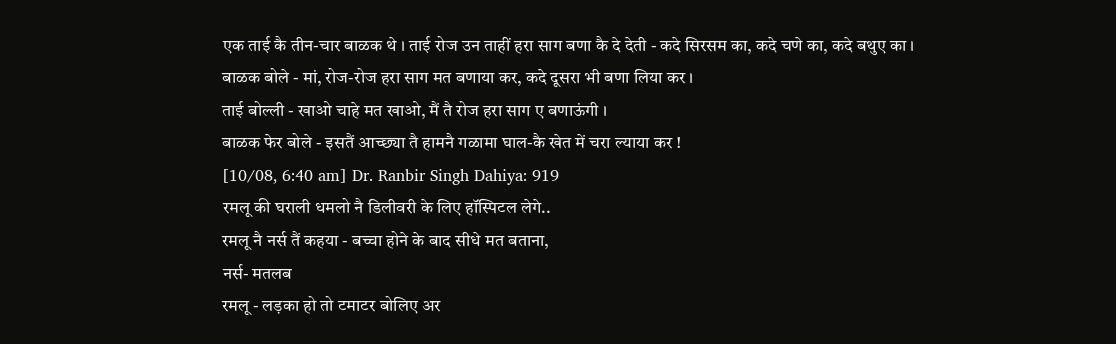एक ताई कै तीन-चार बाळक थे । ताई रोज उन ताहीं हरा साग बणा कै दे देती - कदे सिरसम का, कदे चणे का, कदे बथुए का ।
बाळक बोले - मां, रोज-रोज हरा साग मत बणाया कर, कदे दूसरा भी बणा लिया कर ।
ताई बोल्ली - खाओ चाहे मत खाओ, मैं तै रोज हरा साग ए बणाऊंगी ।
बाळक फेर बोले - इसतैं आच्छ्या तै हामनै गळामा घाल-कै खेत में चरा ल्याया कर !
[10/08, 6:40 am] Dr. Ranbir Singh Dahiya: 919
रमलू की घराली धमलो नै डिलीवरी के लिए हॉस्पिटल लेगे..
रमलू नै नर्स तैं कहया - बच्चा होने के बाद सीधे मत बताना,
नर्स- मतलब
रमलू - लड़का हो तो टमाटर बोलिए अर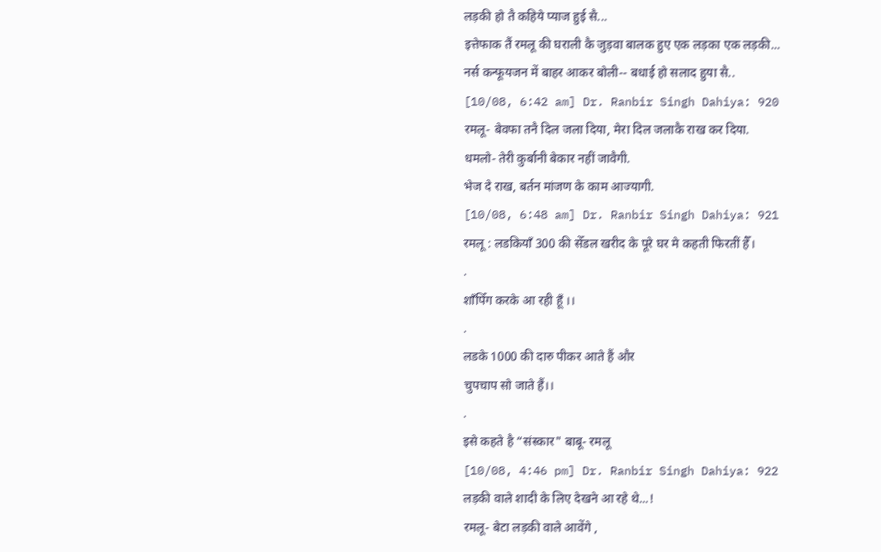लड़की हो तै कहिये प्याज हुई सै...
इत्तेफाक तैं रमलू की घराली कै जुड़वा बालक हुए एक लड़का एक लड़की...
नर्स कन्फूयजन में बाहर आकर बोली-- बधाई हो सलाद हुया सै..
[10/08, 6:42 am] Dr. Ranbir Singh Dahiya: 920
रमलू- बेवफा तनै दिल जला दिया, मेरा दिल जलाकै राख कर दिया.
धमलो- तेरी कुर्बानी बेकार नहीं जावैगी.
भेज दे राख, बर्तन मांजण के काम आज्यागी.
[10/08, 6:48 am] Dr. Ranbir Singh Dahiya: 921
रमलू : लडकियाँ 300 की सेँडल खरीद के पूरे घर मे कहती फिरतीं हैँ।
.
शाँपिँग करके आ रही हूँ ।।
.
लडके 1000 की दारु पीकर आते हैं और
चुपचाप सो जाते हैं।।
.
इसे कहते है “संस्कार" बाबू- रमलू
[10/08, 4:46 pm] Dr. Ranbir Singh Dahiya: 922
लड़की वाले शादी के लिए देखने आ रहे थे...!
रमलू- बेटा लड़की वाले आवेंगे ,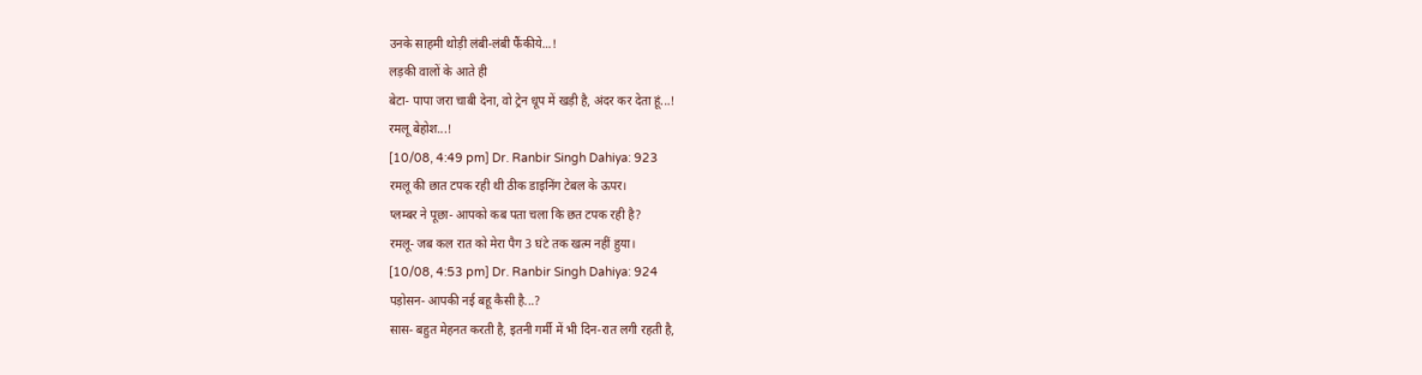उनके साहमी थोड़ी लंबी-लंबी फैंकीये...!
लड़की वालों के आते ही
बेटा- पापा जरा चाबी देना, वो ट्रेन धूप में खड़ी है, अंदर कर देता हूं...!
रमलू बेहोश...!
[10/08, 4:49 pm] Dr. Ranbir Singh Dahiya: 923
रमलू की छात टपक रही थी ठीक डाइनिंग टेबल के ऊपर।
प्लम्बर ने पूछा- आपको कब पता चला कि छत टपक रही है?
रमलू- जब कल रात को मेरा पैग 3 घंटे तक खत्म नहीं हुया।
[10/08, 4:53 pm] Dr. Ranbir Singh Dahiya: 924
पड़ोसन- आपकी नई बहू कैसी है...?
सास- बहुत मेहनत करती है, इतनी गर्मी में भी दिन-रात लगी रहती है,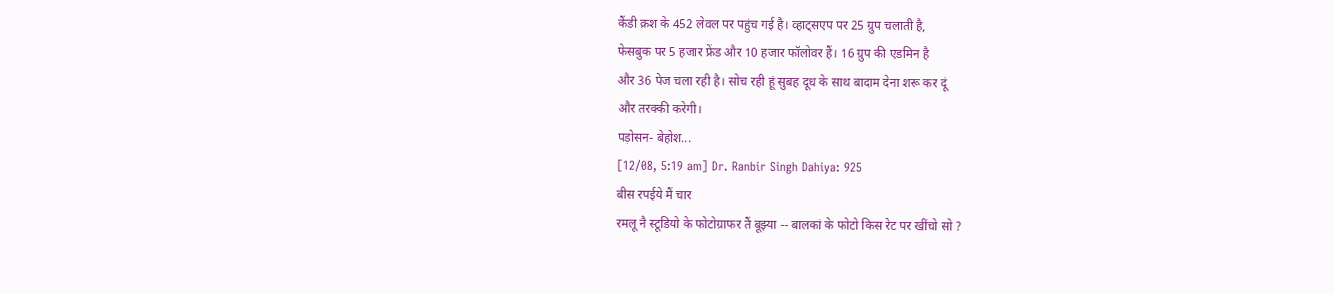कैंडी क्रश के 452 लेवल पर पहुंच गई है। व्हाट्सएप पर 25 ग्रुप चलाती है,
फेसबुक पर 5 हजार फ्रेंड और 10 हजार फॉलोवर हैं। 16 ग्रुप की एडमिन है
और 36 पेज चला रही है। सोच रही हूं सुबह दूध के साथ बादाम देना शरू कर दूं
और तरक्की करेगी।
पड़ोसन- बेहोश...
[12/08, 5:19 am] Dr. Ranbir Singh Dahiya: 925
बीस रपईये मैं चार
रमलू नै स्टूडियो के फोटोग्राफर तैं बूझ्या -- बालकां के फोटो किस रेट पर खींचो सो ?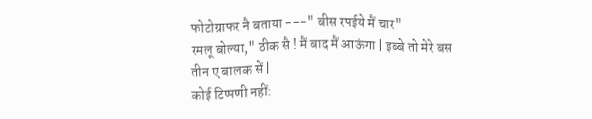फोटोग्राफर नै बताया ---" बीस रपईये मैं चार"
रमलू बोल्या," ठीक सै ! मैं बाद मैं आऊंगा | इब्बे तो मेरे बस तीन ए बालक सें |
कोई टिप्पणी नहीं: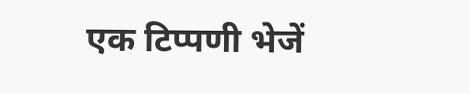एक टिप्पणी भेजें